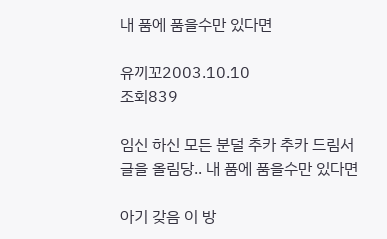내 품에 품을수만 있다면

유끼꼬2003.10.10
조회839

임신 하신 모든 분덜 추카 추카 드림서 글을 올림당.. 내 품에 품을수만 있다면

아기 갖음 이 방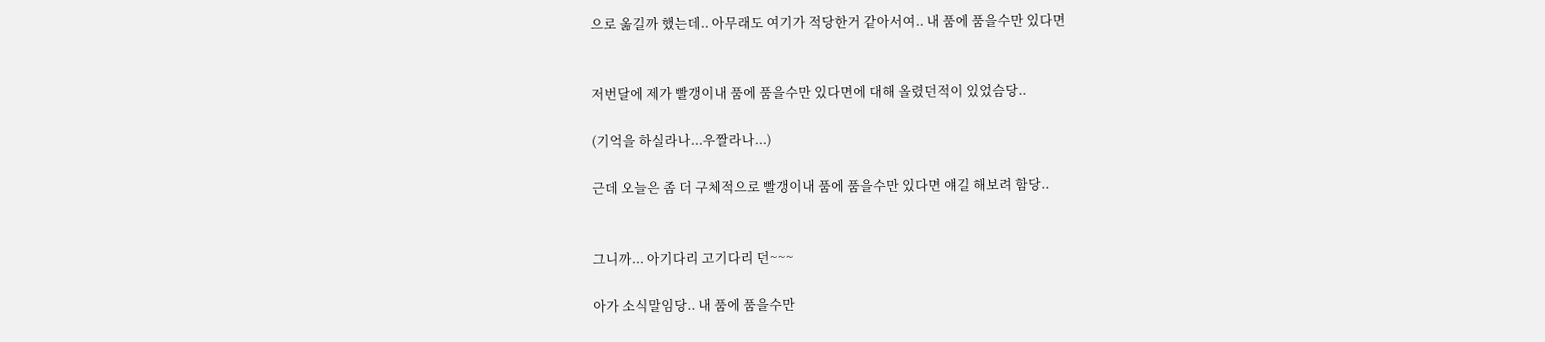으로 옮길까 했는데.. 아무래도 여기가 적당한거 같아서여.. 내 품에 품을수만 있다면


저번달에 제가 빨갱이내 품에 품을수만 있다면에 대해 올렸던적이 있었슴당..

(기억을 하실라나...우짤라나...)

근데 오늘은 좀 더 구체적으로 빨갱이내 품에 품을수만 있다면 얘길 해보려 함당..


그니까... 아기다리 고기다리 던~~~

아가 소식말임당.. 내 품에 품을수만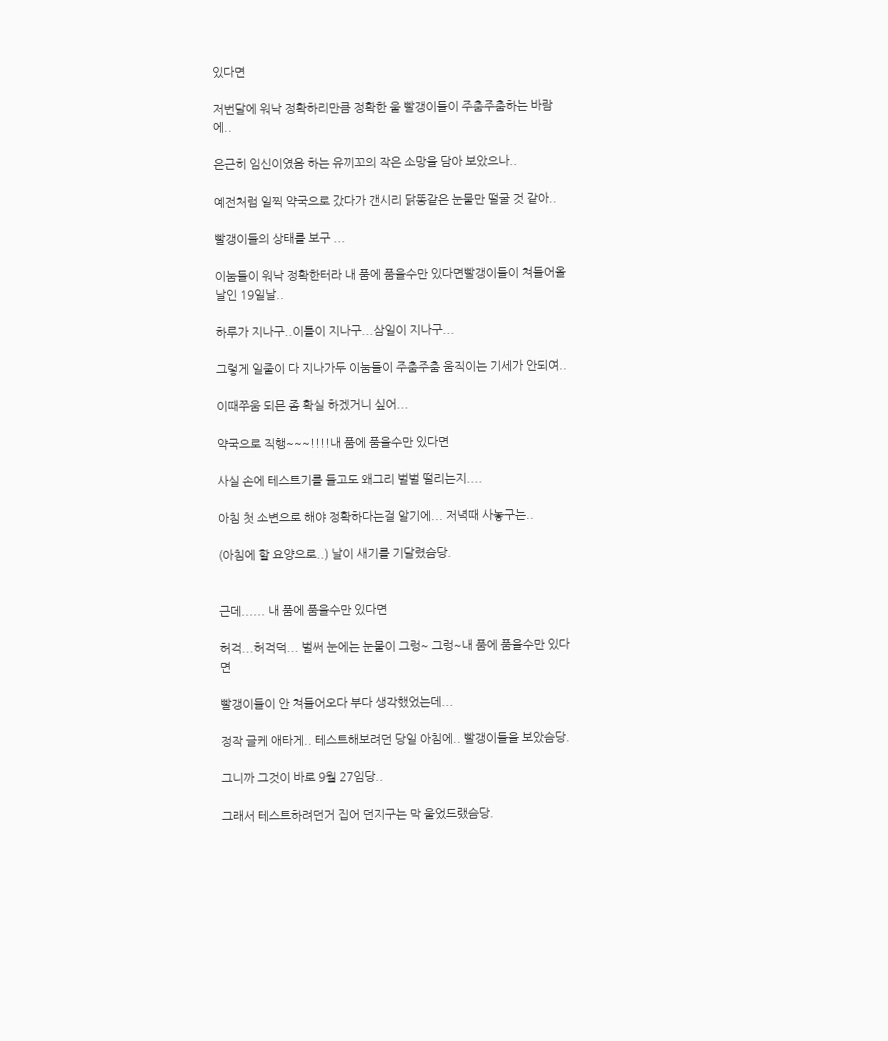있다면

저번달에 워낙 정확하리만큼 정확한 울 빨갱이들이 주춤주춤하는 바람에..

은근히 임신이였음 하는 유끼꼬의 작은 소망을 담아 보았으나..

예전처럼 일찍 약국으로 갔다가 갠시리 닭똥같은 눈물만 떨굴 것 같아..

빨갱이들의 상태를 보구 ...

이눔들이 워낙 정확한터라 내 품에 품을수만 있다면빨갱이들이 쳐들어올 날인 19일날..

하루가 지나구..이틀이 지나구...삼일이 지나구...

그렇게 일줄이 다 지나가두 이눔들이 주춤주춤 움직이는 기세가 안되여..

이때쭈움 되믄 좀 확실 하겠거니 싶어...

약국으로 직행~~~!!!!내 품에 품을수만 있다면

사실 손에 테스트기를 들고도 왜그리 벌벌 떨리는지....

아침 첫 소변으로 해야 정확하다는걸 알기에... 저녁때 사놓구는..

(아침에 할 요양으로..) 날이 새기를 기달렸슴당.


근데...... 내 품에 품을수만 있다면

허걱...허걱덕... 벌써 눈에는 눈물이 그렁~ 그렁~내 품에 품을수만 있다면

빨갱이들이 안 쳐들어오다 부다 생각했었는데...

정작 글케 애타게.. 테스트해보려던 당일 아침에.. 빨갱이들을 보았슴당.

그니까 그것이 바로 9월 27임당..

그래서 테스트하려던거 집어 던지구는 막 울었드랬슴당.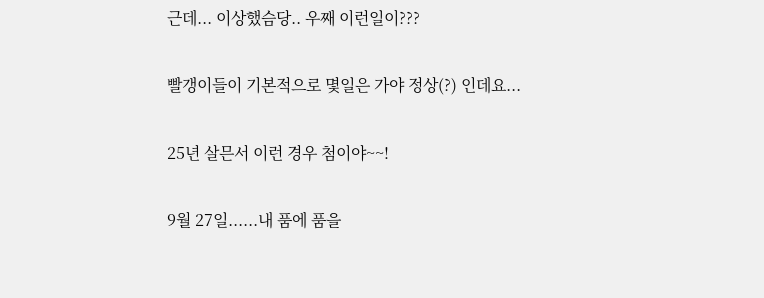근데... 이상했슴당.. 우째 이런일이???

빨갱이들이 기본적으로 몇일은 가야 정상(?) 인데요...

25년 살믄서 이런 경우 첨이야~~!

9월 27일......내 품에 품을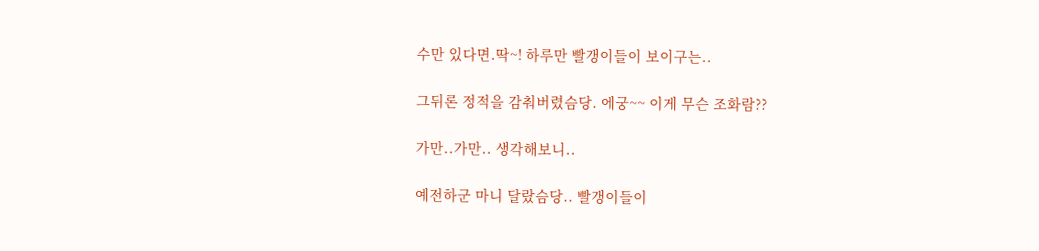수만 있다면.딱~! 하루만 빨갱이들이 보이구는..

그뒤론 정적을 감춰버렸슴당. 에궁~~ 이게 무슨 조화람??

가만..가만.. 생각해보니..

예전하군 마니 달랐슴당.. 빨갱이들이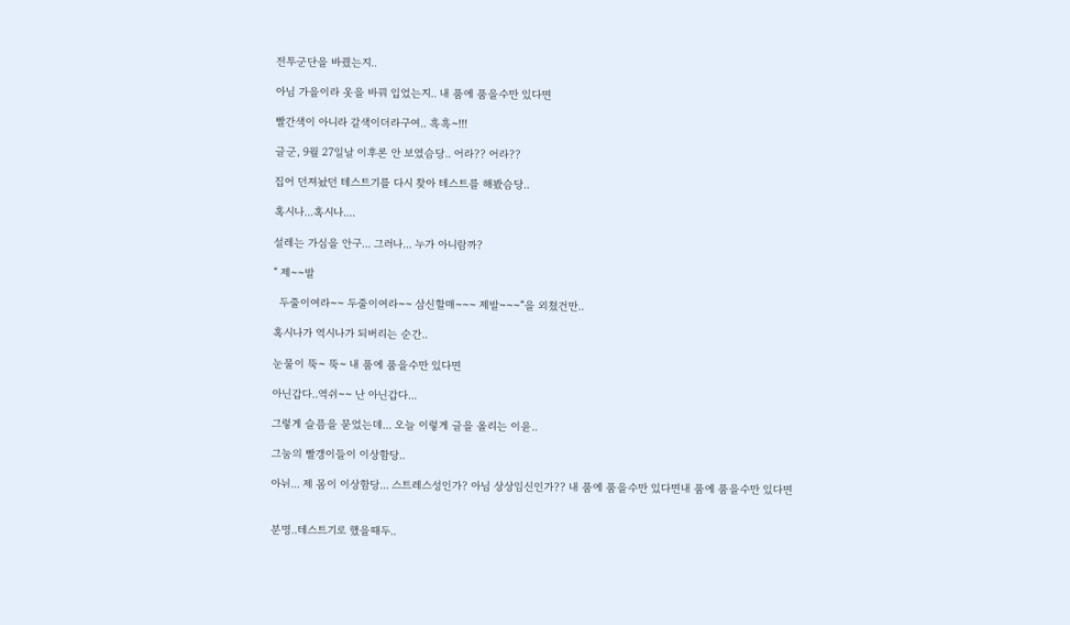전투군단을 바꿨는지..

아님 가을이라 옷을 바꿔 입었는지.. 내 품에 품을수만 있다면

빨간색이 아니라 갈색이더라구여.. 흑흑~!!!

글군, 9월 27일날 이후론 안 보였슴당.. 어라?? 어라??

집어 던져놨던 테스트기를 다시 찾아 테스트를 해봤슴당..

혹시나...혹시나....

설레는 가심을 안구... 그러나... 누가 아니람까?

“ 제~~발

  두줄이여라~~ 두줄이여라~~ 삼신할매~~~ 제발~~~“을 외쳤건만..

혹시나가 역시나가 되버리는 순간..

눈물이 뚝~ 뚝~ 내 품에 품을수만 있다면

아닌갑다..역쉬~~ 난 아닌갑다...

그렇게 슬픔을 묻었는데... 오늘 이렇게 글을 올리는 이윤..

그눔의 빨갱이들이 이상함당..

아뉘... 제 몸이 이상함당... 스트레스성인가? 아님 상상임신인가?? 내 품에 품을수만 있다면내 품에 품을수만 있다면


분명..테스트기로 했을때두..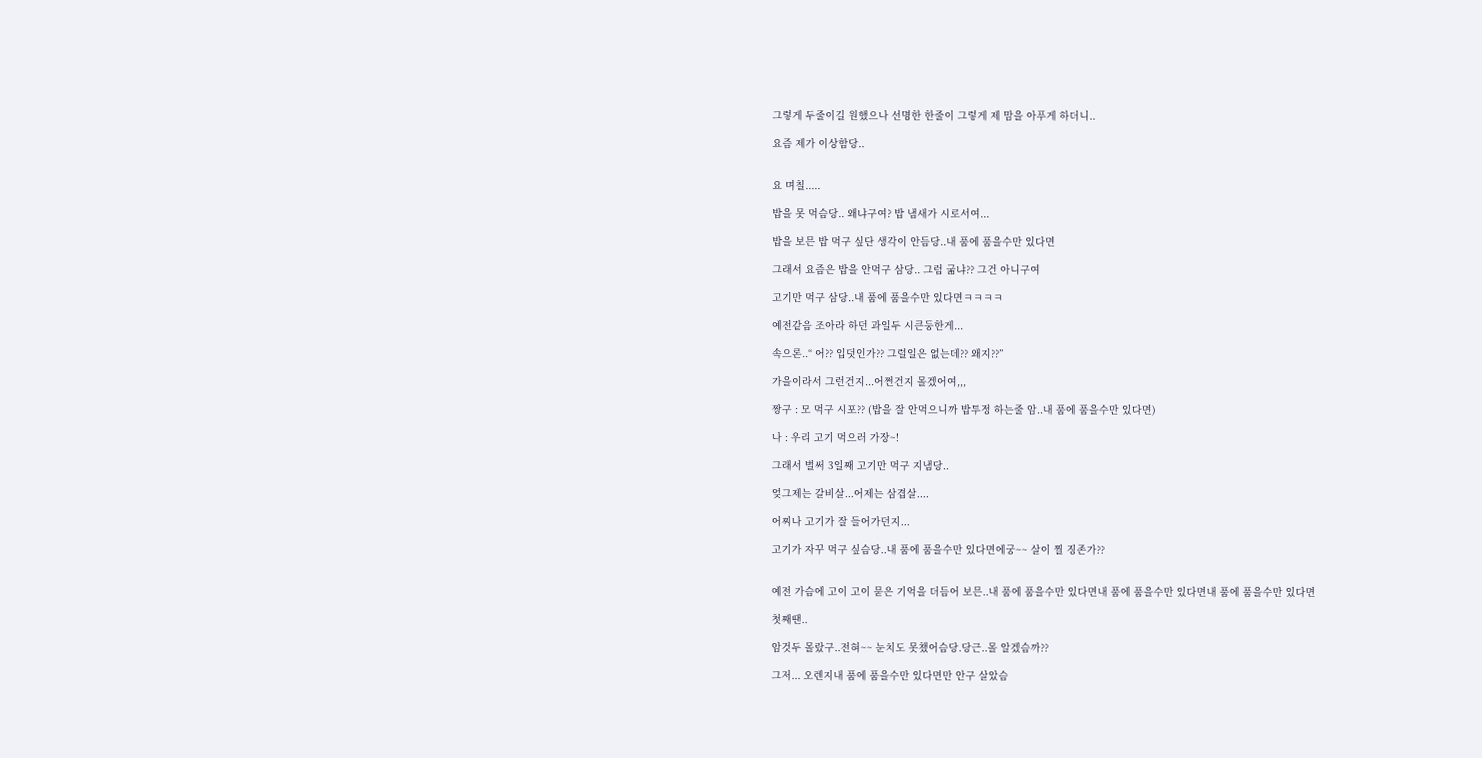그렇게 두줄이길 원했으나 선명한 한줄이 그렇게 제 맘을 아푸게 하더니..

요즘 제가 이상함당..


요 며칠.....

밥을 못 먹슴당.. 왜냐구여? 밥 냄새가 시로서여...

밥을 보믄 밥 먹구 싶단 생각이 안듬당..내 품에 품을수만 있다면

그래서 요즘은 밥을 안먹구 삼당.. 그럼 굶냐?? 그건 아니구여

고기만 먹구 삼당..내 품에 품을수만 있다면ㅋㅋㅋㅋ

예전같음 조아라 하던 과일두 시큰둥한게...

속으론..“ 어?? 입덧인가?? 그럴일은 없는데?? 왜지??”

가을이라서 그런건지...어쩐건지 몰겠어여,,,

짱구 : 모 먹구 시포?? (밥을 잘 안먹으니까 밥투정 하는줄 암..내 품에 품을수만 있다면)

나 : 우리 고기 먹으러 가장~!

그래서 벌써 3일째 고기만 먹구 지냄당..

엊그제는 갈비살...어제는 삼겹살....

어찌나 고기가 잘 들어가던지...

고기가 자꾸 먹구 싶슴당..내 품에 품을수만 있다면에궁~~ 살이 찔 징존가??


예전 가슴에 고이 고이 묻은 기억을 더듬어 보믄..내 품에 품을수만 있다면내 품에 품을수만 있다면내 품에 품을수만 있다면

첫째땐..

암것두 몰랐구..전혀~~ 눈치도 못챘어슴당.당근..몰 알겠슴까??

그저... 오렌지내 품에 품을수만 있다면만 안구 살았슴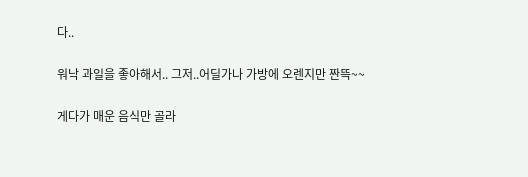다..

워낙 과일을 좋아해서.. 그저..어딜가나 가방에 오렌지만 짠뜩~~

게다가 매운 음식만 골라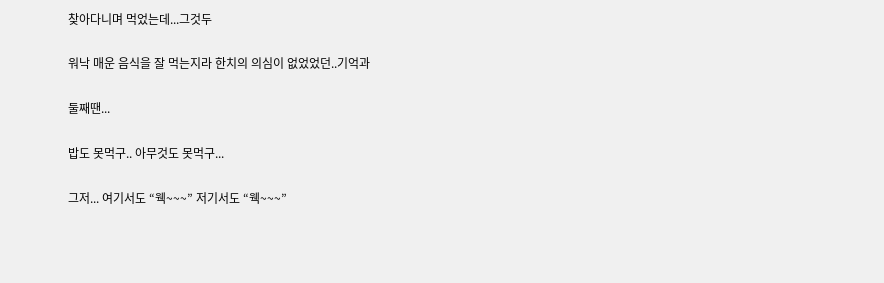찾아다니며 먹었는데...그것두

워낙 매운 음식을 잘 먹는지라 한치의 의심이 없었었던..기억과

둘째땐...

밥도 못먹구.. 아무것도 못먹구...

그저... 여기서도 “웩~~~” 저기서도 “웩~~~”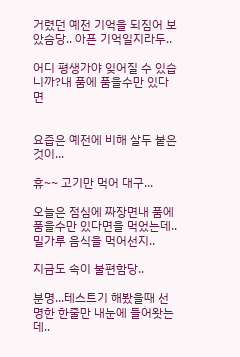거렸던 예전 기억을 되짐어 보았슴당.. 아픈 기억일지라두..

어디 평생가야 잊어질 수 있습니까?내 품에 품을수만 있다면


요즙은 예전에 비해 살두 붙은것이...

휴~~ 고기만 먹어 대구...

오늘은 점심에 짜장면내 품에 품을수만 있다면을 먹었는데..밀가루 음식을 먹어선지..

지금도 속이 불편함당..

분명...테스트기 해봤을때 선명한 한줄만 내눈에 들어왓는데..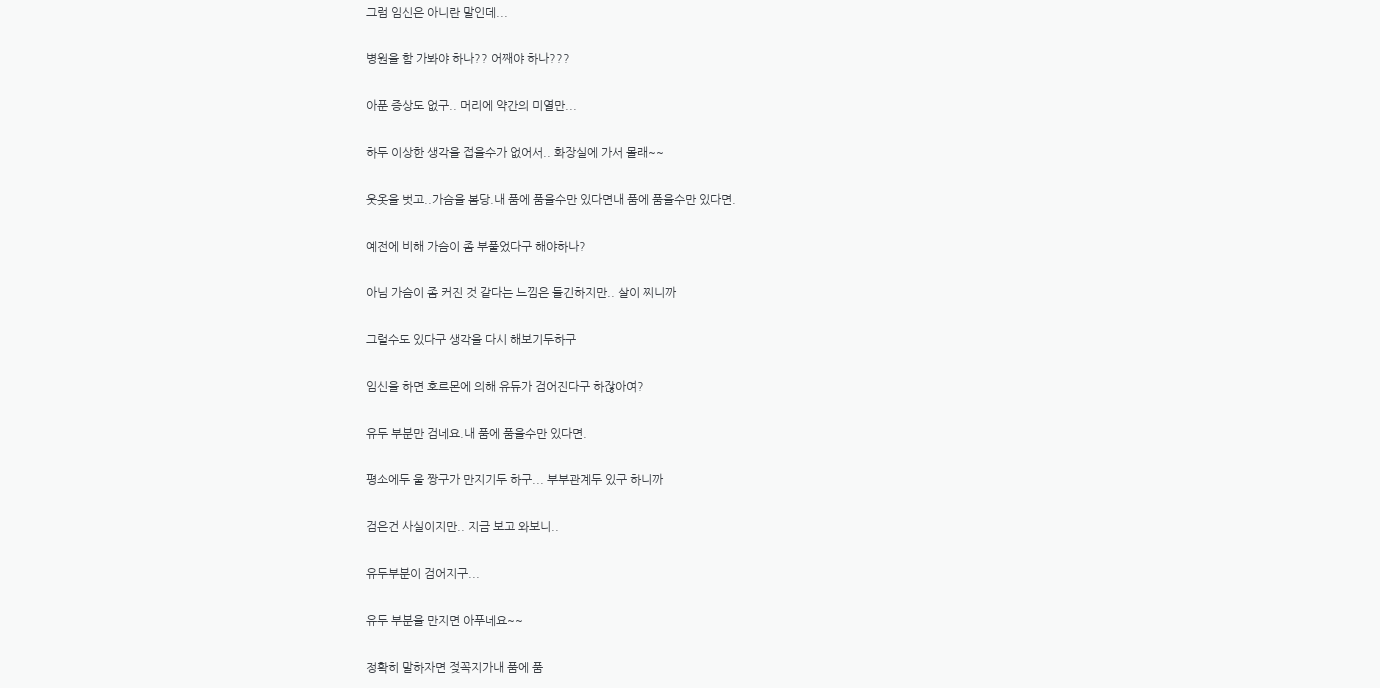그럼 임신은 아니란 말인데...

병원을 함 가봐야 하나?? 어째야 하나???

아푼 증상도 없구.. 머리에 약간의 미열만...

하두 이상한 생각을 접을수가 없어서.. 화장실에 가서 몰래~~

웃옷을 벗고..가슴을 봄당.내 품에 품을수만 있다면내 품에 품을수만 있다면.

예전에 비해 가슴이 좀 부풀었다구 해야하나?

아님 가슴이 좀 커진 것 같다는 느낌은 들긴하지만.. 살이 찌니까

그럴수도 있다구 생각을 다시 해보기두하구

임신을 하면 호르몬에 의해 유듀가 검어진다구 하잖아여?

유두 부분만 검네요.내 품에 품을수만 있다면.

평소에두 울 짱구가 만지기두 하구... 부부관계두 있구 하니까

검은건 사실이지만.. 지금 보고 와보니..

유두부분이 검어지구...

유두 부분을 만지면 아푸네요~~

정확히 말하자면 젖꼭지가내 품에 품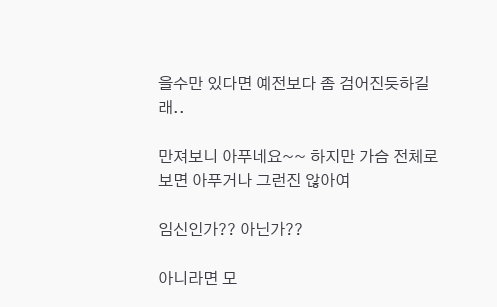을수만 있다면 예전보다 좀 검어진듯하길래..

만져보니 아푸네요~~ 하지만 가슴 전체로 보면 아푸거나 그런진 않아여

임신인가?? 아닌가??

아니라면 모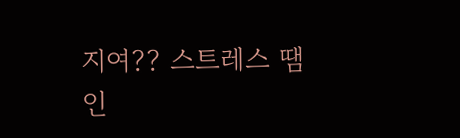지여?? 스트레스 땜인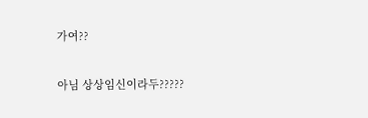가여??

아님 상상임신이라두?????